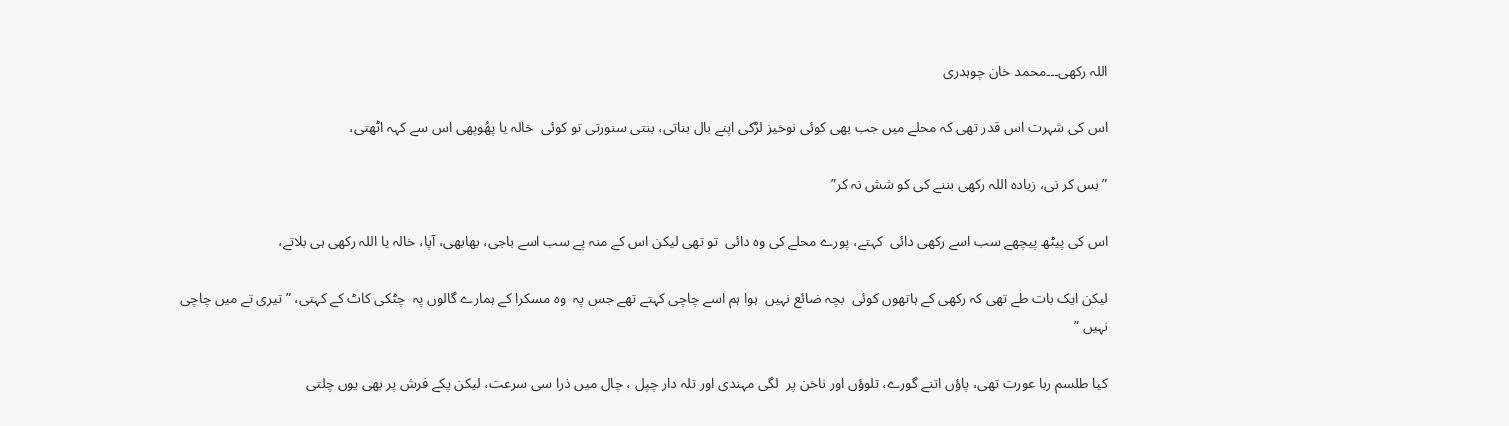اللہ رکھی۔۔۔محمد خان چوہدری

اس کی شہرت اس قدر تھی کہ محلے میں جب بھی کوئی نوخیز لڑکی اپنے بال بناتی، بنتی سنورتی تو کوئی  خالہ یا پھُوپھی اس سے کہہ اٹھتی،

” بس کر نی، زیادہ اللہ رکھی بننے کی کو شش نہ کر”

اس کی پیٹھ پیچھے سب اسے رکھی دائی  کہتے، پورے محلے کی وہ دائی  تو تھی لیکن اس کے منہ پے سب اسے باجی، بھابھی، آپا، خالہ یا اللہ رکھی ہی بلاتے،

لیکن ایک بات طے تھی کہ رکھی کے ہاتھوں کوئی  بچہ ضائع نہیں  ہوا ہم اسے چاچی کہتے تھے جس پہ  وہ مسکرا کے ہمارے گالوں پہ  چٹکی کاٹ کے کہتی، ” تیری تے میں چاچی نہیں ”

کیا طلسم ربا عورت تھی، پاؤں اتنے گورے، تلوؤں اور ناخن پر  لگی مہندی اور تلہ دار چپل ، چال میں ذرا سی سرعت، لیکن پکے فرش پر بھی یوں چلتی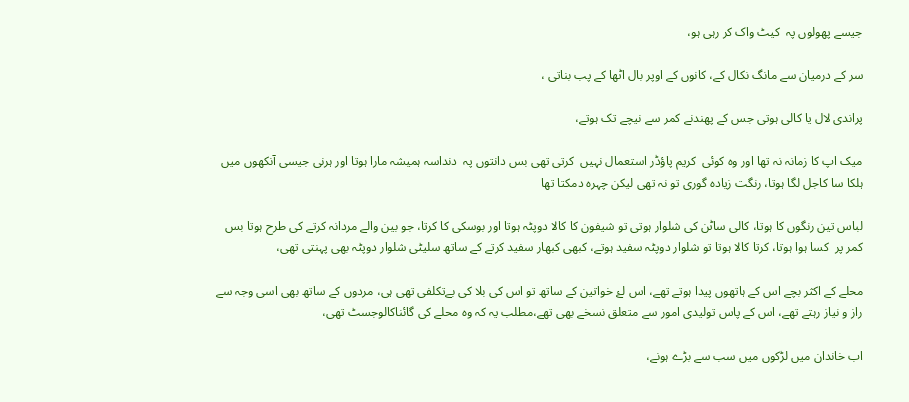جیسے پھولوں پہ  کیٹ واک کر رہی ہو،

سر کے درمیان سے مانگ نکال کے، کانوں کے اوپر بال اٹھا کے پب بناتی ،

پراندی لال یا کالی ہوتی جس کے پھندنے کمر سے نیچے تک ہوتے،

میک اپ کا زمانہ نہ تھا اور وہ کوئی  کریم پاؤڈر استعمال نہیں  کرتی تھی بس دانتوں پہ  دنداسہ ہمیشہ مارا ہوتا اور ہرنی جیسی آنکھوں میں ہلکا سا کاجل لگا ہوتا، رنگت زیادہ گوری تو نہ تھی لیکن چہرہ دمکتا تھا

لباس تین رنگوں کا ہوتا، کالی ساٹن کی شلوار ہوتی تو شیفون کا کالا دوپٹہ ہوتا اور بوسکی کا کرتا، جو بین والے مردانہ کرتے کی طرح ہوتا بس کمر پر  کسا ہوا ہوتا، کرتا کالا ہوتا تو شلوار دوپٹہ سفید ہوتے، کبھی کبھار سفید کرتے کے ساتھ سلیٹی شلوار دوپٹہ بھی پہنتی تھی،

محلے کے اکثر بچے اس کے ہاتھوں پیدا ہوتے تھے، اس لۓ خواتین کے ساتھ تو اس کی بلا کی بےتکلفی تھی ہی، مردوں کے ساتھ بھی اسی وجہ سے راز و نیاز رہتے تھے، اس کے پاس تولیدی امور سے متعلق نسخے بھی تھے،مطلب یہ کہ وہ محلے کی گائناکالوجسٹ تھی،

اب خاندان میں لڑکوں میں سب سے بڑے ہونے،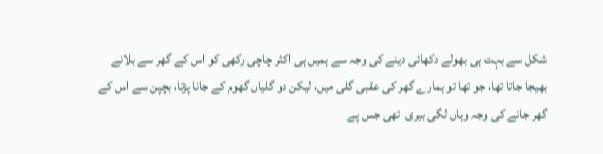شکل سے بہت ہی بھولے دکھائی دینے کی وجہ سے ہمیں ہی اکثر چاچی رکھی کو اس کے گھر سے بلانے بھیجا جاتا تھا، جو تھا تو ہمارے گھر کی عقبی گلی میں، لیکن دو گلیاں گھوم کے جانا پڑتا، بچپن سے اس کے گھر جانے کی وجہ وہاں لگی بیری  تھی جس پے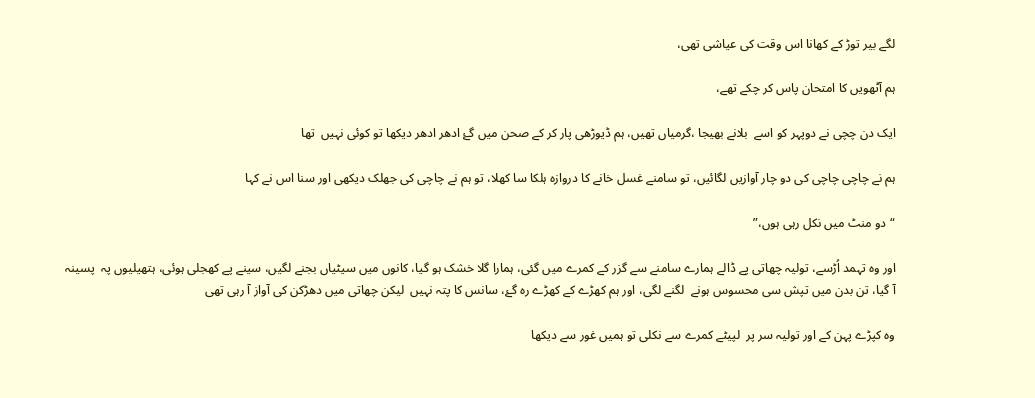لگے بیر توڑ کے کھانا اس وقت کی عیاشی تھی،

ہم آٹھویں کا امتحان پاس کر چکے تھے،

ایک دن چچی نے دوپہر کو اسے  بلانے بھیجا ،گرمیاں تھیں، ہم ڈیوڑھی پار کر کے صحن میں گۓ ادھر ادھر دیکھا تو کوئی نہیں  تھا

ہم نے چاچی چاچی کی دو چار آوازیں لگائیں، تو سامنے غسل خانے کا دروازہ ہلکا سا کھلا، تو ہم نے چاچی کی جھلک دیکھی اور سنا اس نے کہا

“دو منٹ میں نکل رہی ہوں،”

اور وہ تہمد اُڑسے، تولیہ چھاتی پے ڈالے ہمارے سامنے سے گزر کے کمرے میں گئی، ہمارا گلا خشک ہو گیا، کانوں میں سیٹیاں بجنے لگیں، سینے پے کھجلی ہوئی، ہتھیلیوں پہ  پسینہ آ گیا، تن بدن میں تپش سی محسوس ہونے  لگنے لگی، اور ہم کھڑے کے کھڑے رہ گۓ، سانس کا پتہ نہیں  لیکن چھاتی میں دھڑکن کی آواز آ رہی تھی

وہ کپڑے پہن کے اور تولیہ سر پر  لپیٹے کمرے سے نکلی تو ہمیں غور سے دیکھا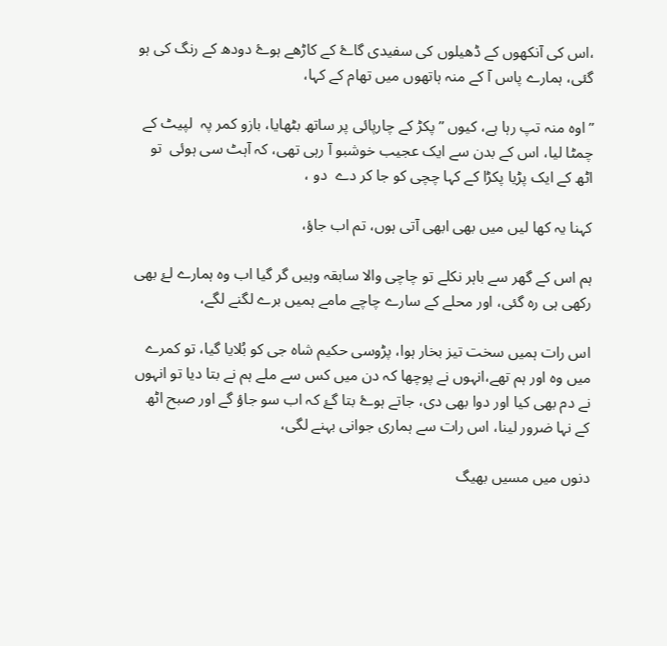،اس کی آنکھوں کے ڈھیلوں کی سفیدی گاۓ کے کاڑھے ہوۓ دودھ کے رنگ کی ہو گئی، ہمارے پاس آ کے منہ ہاتھوں میں تھام کے کہا،

” اوہ منہ تپ رہا ہے، کیوں ” پکڑ کے چارپائی پر ساتھ بٹھایا، بازو کمر پہ  لپیٹ کے چمٹا لیا، اس کے بدن سے ایک عجیب خوشبو آ رہی تھی، کہ آہٹ سی ہوئی  تو اٹھ کے ایک پڑیا پکڑا کے کہا چچی کو جا کر دے  دو ،

کہنا یہ کھا لیں میں بھی ابھی آتی ہوں، تم اب جاؤ،

ہم اس کے گھر سے باہر نکلے تو چاچی والا سابقہ وہیں گر گیا اب وہ ہمارے لۓ بھی رکھی ہی رہ گئی، اور محلے کے سارے چاچے مامے ہمیں برے لگنے لگے،

اس رات ہمیں سخت تیز بخار ہوا، پڑوسی حکیم شاہ جی کو بُلایا گیا، تو کمرے میں وہ اور ہم تھے،انہوں نے پوچھا کہ دن میں کس سے ملے ہم نے بتا دیا تو انہوں نے دم بھی کیا اور دوا بھی دی، جاتے ہوۓ بتا گۓ کہ اب سو جاؤ گے اور صبح اٹھ کے نہا ضرور لینا، اس رات سے ہماری جوانی بہنے لگی،

دنوں میں مسیں بھیگ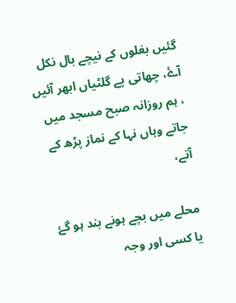گئیں بغلوں کے نیچے بال نکل آۓ، چھاتی پے گلٹیاں ابھر آئیں ، ہم روزانہ صبح مسجد میں جاتے وہاں نہا کے نماز پڑھ کے آتے،

محلے میں بچے ہونے بند ہو گۓ یا کسی اور وجہ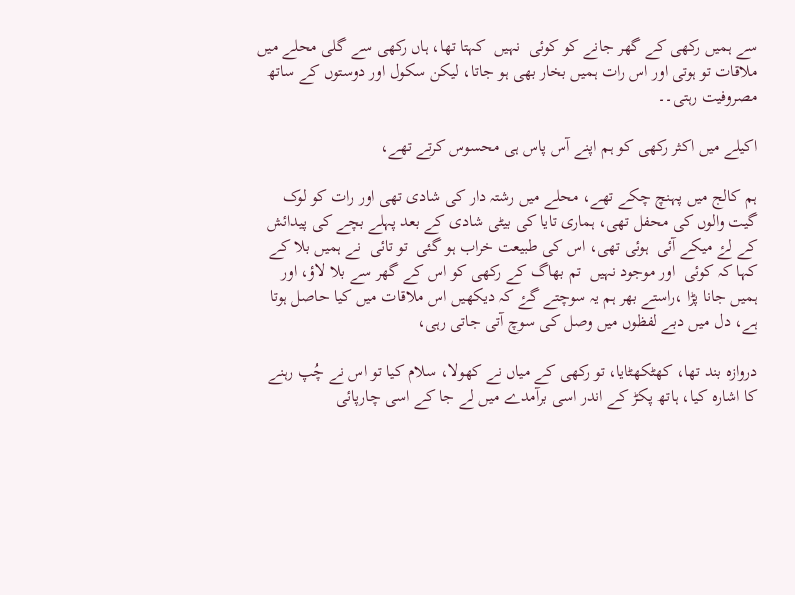سے ہمیں رکھی کے گھر جانے کو کوئی  نہیں  کہتا تھا، ہاں رکھی سے گلی محلے میں ملاقات تو ہوتی اور اس رات ہمیں بخار بھی ہو جاتا، لیکن سکول اور دوستوں کے ساتھ مصروفیت رہتی۔۔

اکیلے میں اکثر رکھی کو ہم اپنے آس پاس ہی محسوس کرتے تھے،

ہم کالج میں پہنچ چکے تھے، محلے میں رشتہ دار کی شادی تھی اور رات کو لوک گیت والوں کی محفل تھی، ہماری تایا کی بیٹی شادی کے بعد پہلے بچے کی پیدائش کے لۓ میکے آئی  ہوئی تھی، اس کی طبیعت خراب ہو گئی  تو تائی  نے ہمیں بلا کے کہا کہ کوئی  اور موجود نہیں  تم بھاگ کے رکھی کو اس کے گھر سے بلا لاؤ، اور ہمیں جانا پڑا ،راستے بھر ہم یہ سوچتے گۓ کہ دیکھیں اس ملاقات میں کیا حاصل ہوتا ہے، دل میں دبے لفظوں میں وصل کی سوچ آتی جاتی رہی،

دروازہ بند تھا، کھٹکھٹایا، تو رکھی کے میاں نے کھولا، سلام کیا تو اس نے چُپ رہنے کا اشارہ کیا، ہاتھ پکڑ کے اندر اسی برآمدے میں لے جا کے اسی چارپائی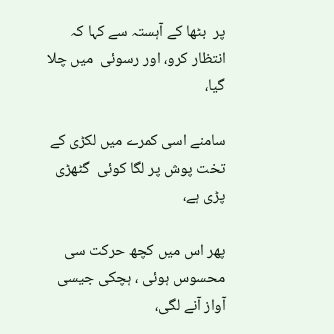پر  بٹھا کے آہستہ سے کہا کہ انتظار کرو، اور رسوئی  میں چلا گیا،

سامنے اسی کمرے میں لکڑی کے تخت پوش پر لگا کوئی  گٹھڑی پڑی ہے،

پھر اس میں کچھ حرکت سی محسوس ہوئی ، ہچکی جیسی آواز آنے لگی،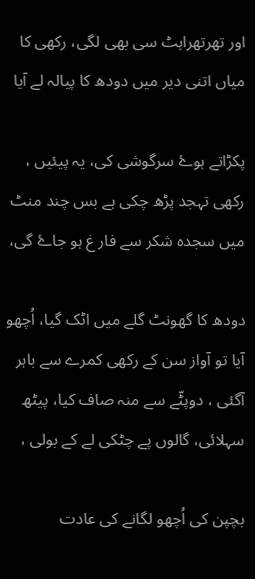اور تھرتھراہٹ سی بھی لگی، رکھی کا میاں اتنی دیر میں دودھ کا پیالہ لے آیا

پکڑاتے ہوۓ سرگوشی کی، یہ پیئیں ، رکھی تہجد پڑھ چکی ہے بس چند منٹ میں سجدہ شکر سے فار غ ہو جاۓ گی،

دودھ کا گھونٹ گلے میں اٹک گیا، اُچھو آیا تو آواز سن کے رکھی کمرے سے باہر آگئی ، دوپٹّے سے منہ صاف کیا، پیٹھ سہلائی، گالوں پے چٹکی لے کے بولی ،

بچپن کی اُچھو لگانے کی عادت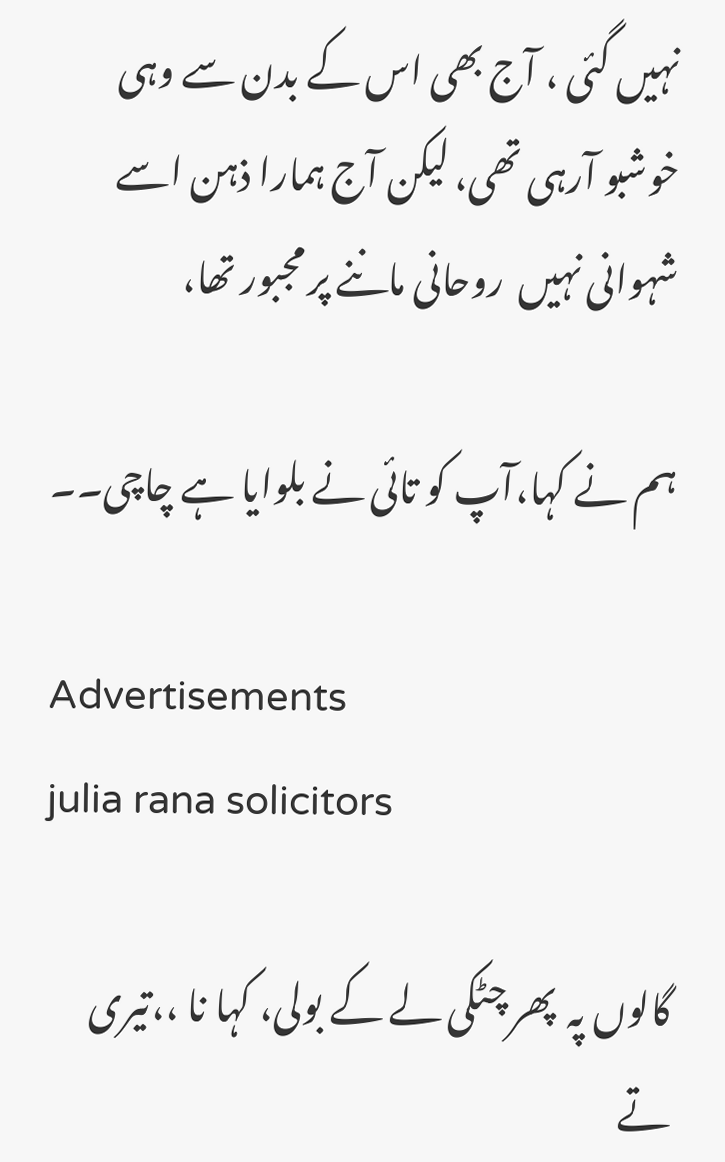نہیں گئی ، آج بھی اس کے بدن سے وہی خوشبو آرہی تھی، لیکن آج ہمارا ذہن اسے شہوانی نہیں  روحانی ماننے پر مجبور تھا،

ہم نے کہا،آپ کو تائی نے بلوایا ہے چاچی۔۔

Advertisements
julia rana solicitors

گالوں پہ  پھر چٹکی لے کے بولی، کہا نا ،،تیری تے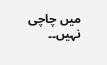میں چاچی نہیں۔۔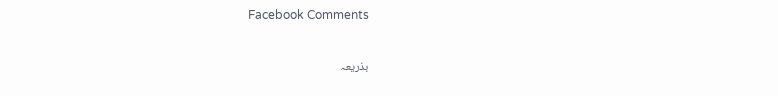Facebook Comments

بذریعہ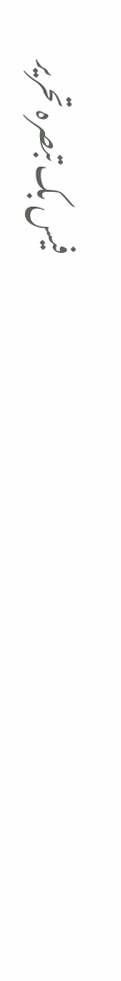فیس بک تبصرہ تحریر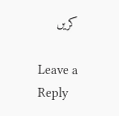کریں

Leave a Reply